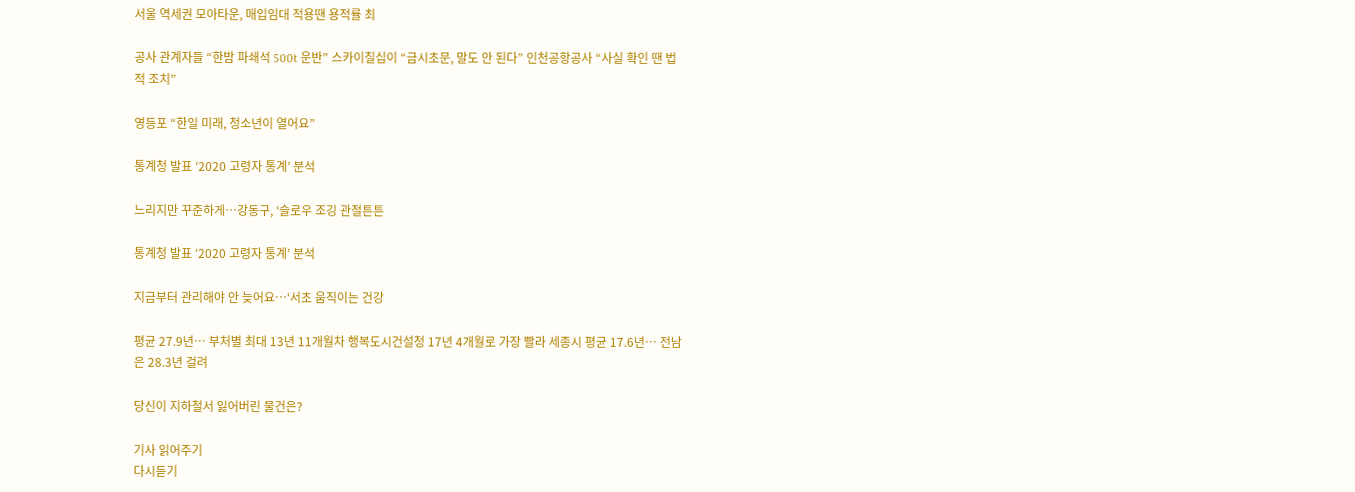서울 역세권 모아타운, 매입임대 적용땐 용적률 최

공사 관계자들 “한밤 파쇄석 500t 운반” 스카이칠십이 “금시초문, 말도 안 된다” 인천공항공사 “사실 확인 땐 법적 조치”

영등포 “한일 미래, 청소년이 열어요”

통계청 발표 ‘2020 고령자 통계’ 분석

느리지만 꾸준하게…강동구, ‘슬로우 조깅 관절튼튼

통계청 발표 ‘2020 고령자 통계’ 분석

지금부터 관리해야 안 늦어요…‘서초 움직이는 건강

평균 27.9년… 부처별 최대 13년 11개월차 행복도시건설청 17년 4개월로 가장 빨라 세종시 평균 17.6년… 전남은 28.3년 걸려

당신이 지하철서 잃어버린 물건은?

기사 읽어주기
다시듣기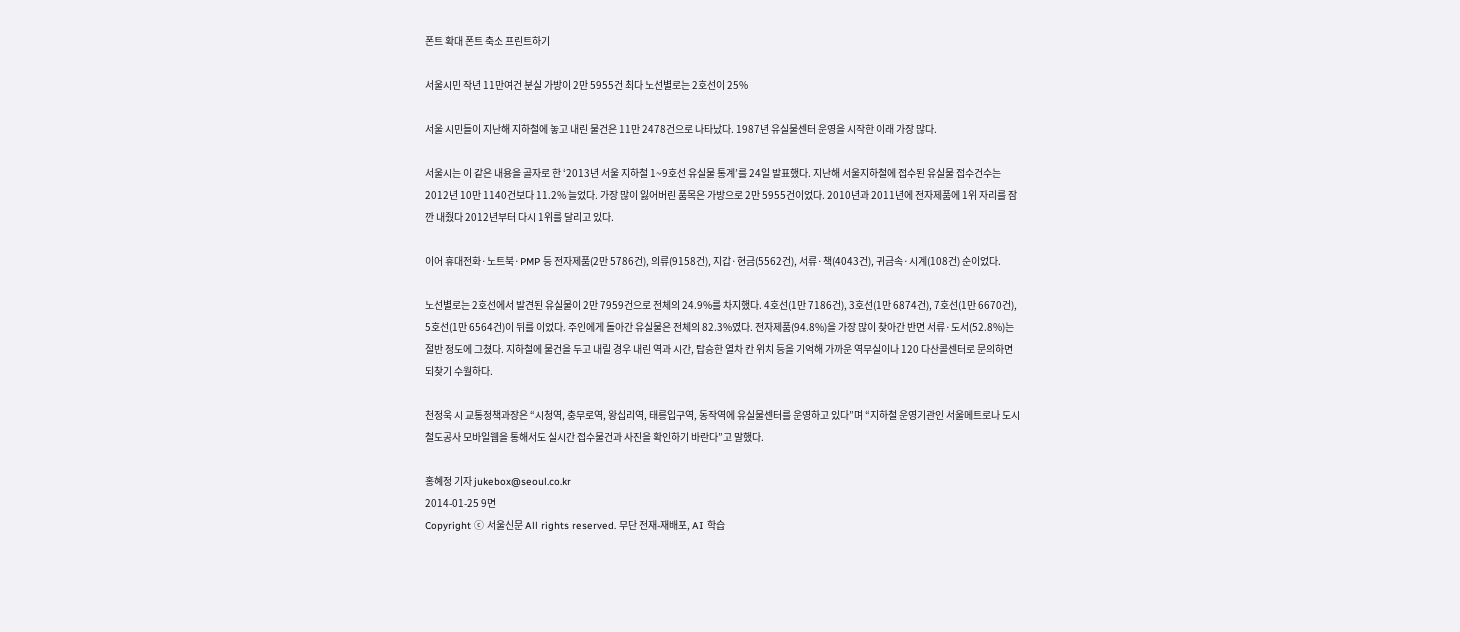폰트 확대 폰트 축소 프린트하기

서울시민 작년 11만여건 분실 가방이 2만 5955건 최다 노선별로는 2호선이 25%

서울 시민들이 지난해 지하철에 놓고 내린 물건은 11만 2478건으로 나타났다. 1987년 유실물센터 운영을 시작한 이래 가장 많다.

서울시는 이 같은 내용을 골자로 한 ‘2013년 서울 지하철 1~9호선 유실물 통계’를 24일 발표했다. 지난해 서울지하철에 접수된 유실물 접수건수는 2012년 10만 1140건보다 11.2% 늘었다. 가장 많이 잃어버린 품목은 가방으로 2만 5955건이었다. 2010년과 2011년에 전자제품에 1위 자리를 잠깐 내줬다 2012년부터 다시 1위를 달리고 있다.

이어 휴대전화·노트북·PMP 등 전자제품(2만 5786건), 의류(9158건), 지갑·현금(5562건), 서류·책(4043건), 귀금속·시계(108건) 순이었다.

노선별로는 2호선에서 발견된 유실물이 2만 7959건으로 전체의 24.9%를 차지했다. 4호선(1만 7186건), 3호선(1만 6874건), 7호선(1만 6670건), 5호선(1만 6564건)이 뒤를 이었다. 주인에게 돌아간 유실물은 전체의 82.3%였다. 전자제품(94.8%)을 가장 많이 찾아간 반면 서류·도서(52.8%)는 절반 정도에 그쳤다. 지하철에 물건을 두고 내릴 경우 내린 역과 시간, 탑승한 열차 칸 위치 등을 기억해 가까운 역무실이나 120 다산콜센터로 문의하면 되찾기 수월하다.

천정욱 시 교통정책과장은 “시청역, 충무로역, 왕십리역, 태릉입구역, 동작역에 유실물센터를 운영하고 있다”며 “지하철 운영기관인 서울메트로나 도시철도공사 모바일웹을 통해서도 실시간 접수물건과 사진을 확인하기 바란다”고 말했다.

홍혜정 기자 jukebox@seoul.co.kr
2014-01-25 9면
Copyright ⓒ 서울신문 All rights reserved. 무단 전재-재배포, AI 학습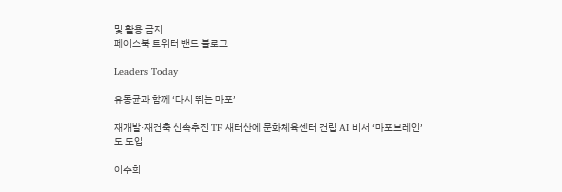및 활용 금지
페이스북 트위터 밴드 블로그

Leaders Today

유동균과 함께 ‘다시 뛰는 마포’

재개발·재건축 신속추진 TF 새터산에 문화체육센터 건립 AI 비서 ‘마포브레인’도 도입

이수희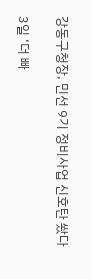강동구청장, 민선 9기 정비사업 신호탄 쐈다

3일 ‘더 빠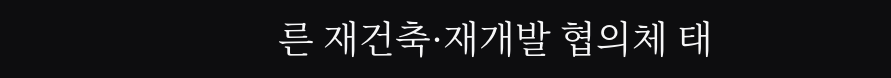른 재건축·재개발 협의체 태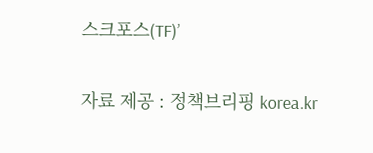스크포스(TF)’

자료 제공 : 정책브리핑 korea.kr